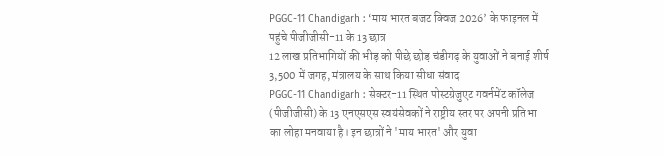PGGC-11 Chandigarh : ‘माय भारत बजट क्विज 2026’ के फाइनल में पहुंचे पीजीजीसी-11 के 13 छात्र
12 लाख प्रतिभागियों की भीड़ को पीछे छोड़ चंडीगढ़ के युवाओं ने बनाई शीर्ष 3,500 में जगह, मंत्रालय के साथ किया सीधा संवाद
PGGC-11 Chandigarh : सेक्टर-11 स्थित पोस्टग्रेजुएट गवर्नमेंट कॉलेज (पीजीजीसी) के 13 एनएसएस स्वयंसेवकों ने राष्ट्रीय स्तर पर अपनी प्रतिभा का लोहा मनवाया है। इन छात्रों ने 'माय भारत' और युवा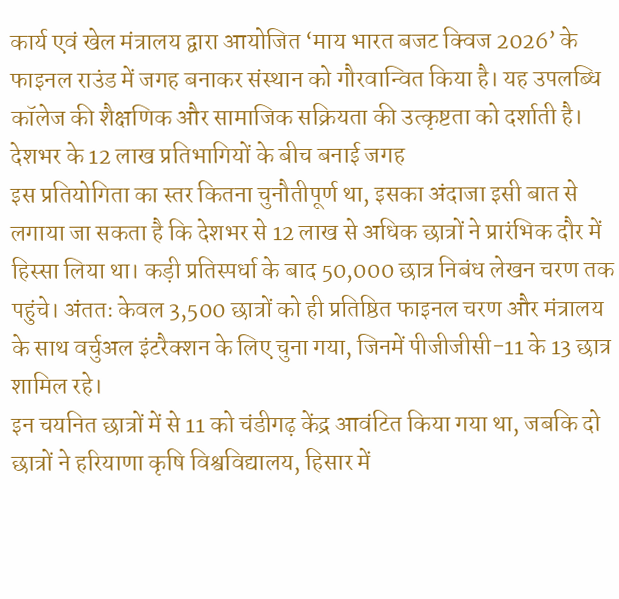कार्य एवं खेल मंत्रालय द्वारा आयोजित ‘माय भारत बजट क्विज 2026’ के फाइनल राउंड में जगह बनाकर संस्थान को गौरवान्वित किया है। यह उपलब्धि कॉलेज की शैक्षणिक और सामाजिक सक्रियता की उत्कृष्टता को दर्शाती है।
देशभर के 12 लाख प्रतिभागियों के बीच बनाई जगह
इस प्रतियोगिता का स्तर कितना चुनौतीपूर्ण था, इसका अंदाजा इसी बात से लगाया जा सकता है कि देशभर से 12 लाख से अधिक छात्रों ने प्रारंभिक दौर में हिस्सा लिया था। कड़ी प्रतिस्पर्धा के बाद 50,000 छात्र निबंध लेखन चरण तक पहुंचे। अंततः केवल 3,500 छात्रों को ही प्रतिष्ठित फाइनल चरण और मंत्रालय के साथ वर्चुअल इंटरैक्शन के लिए चुना गया, जिनमें पीजीजीसी-11 के 13 छात्र शामिल रहे।
इन चयनित छात्रों में से 11 को चंडीगढ़ केंद्र आवंटित किया गया था, जबकि दो छात्रों ने हरियाणा कृषि विश्वविद्यालय, हिसार में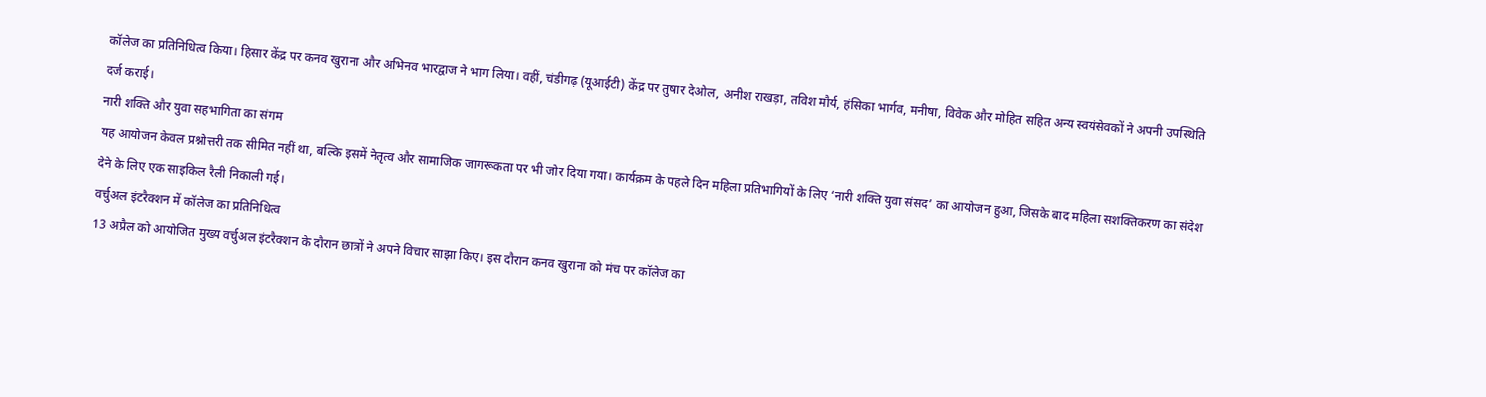कॉलेज का प्रतिनिधित्व किया। हिसार केंद्र पर कनव खुराना और अभिनव भारद्वाज ने भाग लिया। वहीं, चंडीगढ़ (यूआईटी) केंद्र पर तुषार देओल, अनीश राखड़ा, तविश मौर्य, हंसिका भार्गव, मनीषा, विवेक और मोहित सहित अन्य स्वयंसेवकों ने अपनी उपस्थिति दर्ज कराई।
नारी शक्ति और युवा सहभागिता का संगम
यह आयोजन केवल प्रश्नोत्तरी तक सीमित नहीं था, बल्कि इसमें नेतृत्व और सामाजिक जागरूकता पर भी जोर दिया गया। कार्यक्रम के पहले दिन महिला प्रतिभागियों के लिए ‘नारी शक्ति युवा संसद’ का आयोजन हुआ, जिसके बाद महिला सशक्तिकरण का संदेश देने के लिए एक साइकिल रैली निकाली गई।
वर्चुअल इंटरैक्शन में कॉलेज का प्रतिनिधित्व
13 अप्रैल को आयोजित मुख्य वर्चुअल इंटरैक्शन के दौरान छात्रों ने अपने विचार साझा किए। इस दौरान कनव खुराना को मंच पर कॉलेज का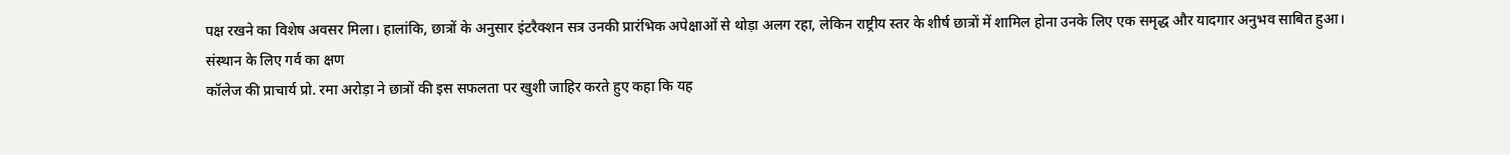पक्ष रखने का विशेष अवसर मिला। हालांकि, छात्रों के अनुसार इंटरैक्शन सत्र उनकी प्रारंभिक अपेक्षाओं से थोड़ा अलग रहा, लेकिन राष्ट्रीय स्तर के शीर्ष छात्रों में शामिल होना उनके लिए एक समृद्ध और यादगार अनुभव साबित हुआ।
संस्थान के लिए गर्व का क्षण
कॉलेज की प्राचार्य प्रो. रमा अरोड़ा ने छात्रों की इस सफलता पर खुशी जाहिर करते हुए कहा कि यह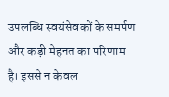उपलब्धि स्वयंसेवकों के समर्पण और कड़ी मेहनत का परिणाम है। इससे न केवल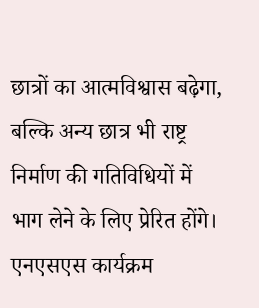छात्रों का आत्मविश्वास बढ़ेगा, बल्कि अन्य छात्र भी राष्ट्र निर्माण की गतिविधियों में भाग लेने के लिए प्रेरित होंगे।
एनएसएस कार्यक्रम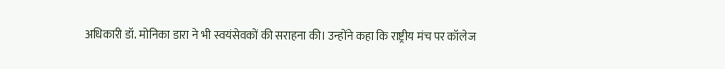अधिकारी डॉ. मोनिका डारा ने भी स्वयंसेवकों की सराहना की। उन्होंने कहा कि राष्ट्रीय मंच पर कॉलेज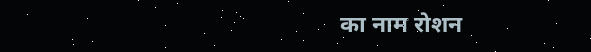का नाम रोशन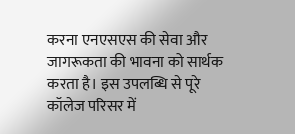करना एनएसएस की सेवा और जागरूकता की भावना को सार्थक करता है। इस उपलब्धि से पूरे कॉलेज परिसर में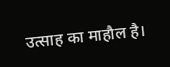उत्साह का माहौल है।